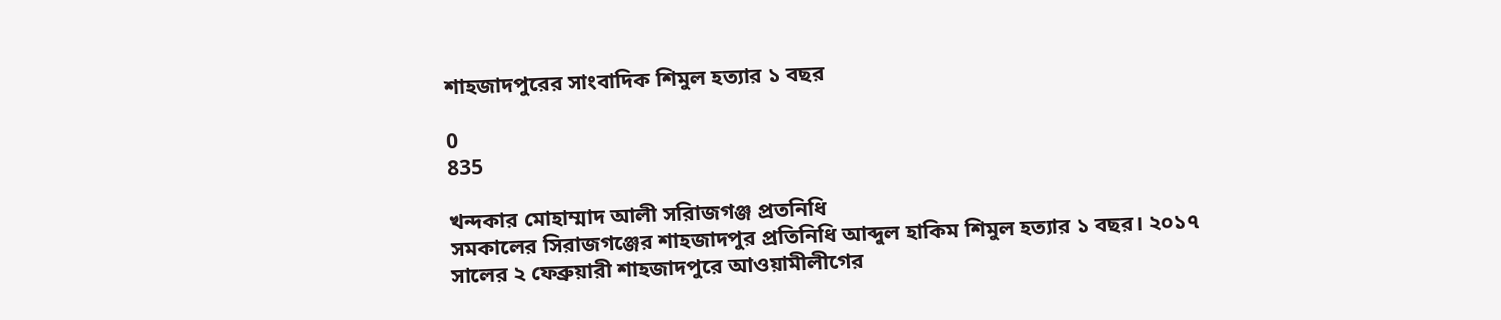শাহজাদপুরের সাংবাদিক শিমুল হত্যার ১ বছর

0
835

খন্দকার মোহাম্মাদ আলী সরিাজগঞ্জ প্রতনিধি
সমকালের সিরাজগঞ্জের শাহজাদপুর প্রতিনিধি আব্দুল হাকিম শিমুল হত্যার ১ বছর। ২০১৭ সালের ২ ফেব্রুয়ারী শাহজাদপুরে আওয়ামীলীগের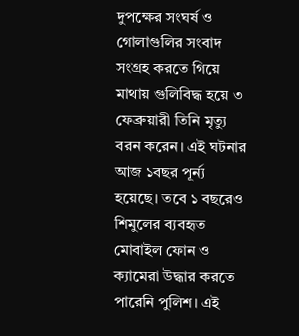দুপক্ষের সংঘর্ষ ও গোলাগুলির সংবাদ সংগ্রহ করতে গিয়ে মাথায় গুলিবিদ্ধ হয়ে ৩ ফেব্রুয়ারী তিনি মৃত্যু বরন করেন। এই ঘটনার আজ ১বছর পূর্ন্য হয়েছে। তবে ১ বছরেও শিমুলের ব্যবহৃত মোবাইল ফোন ও ক্যামেরা উদ্ধার করতে পারেনি পুলিশ। এই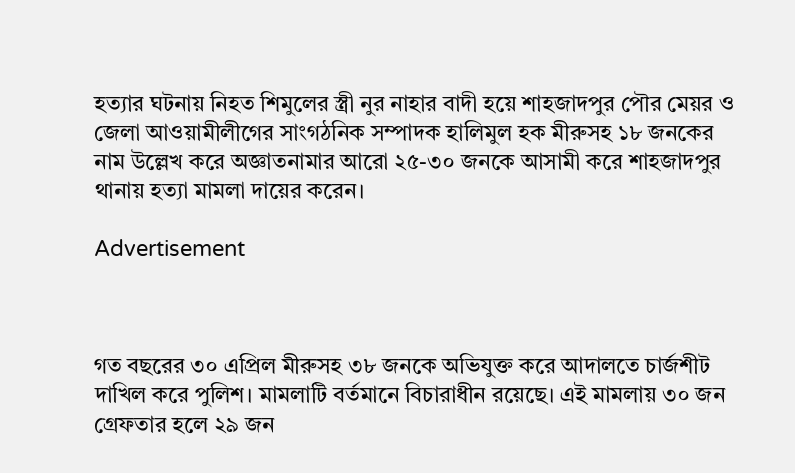হত্যার ঘটনায় নিহত শিমুলের স্ত্রী নুর নাহার বাদী হয়ে শাহজাদপুর পৌর মেয়র ও জেলা আওয়ামীলীগের সাংগঠনিক সম্পাদক হালিমুল হক মীরুসহ ১৮ জনকের নাম উল্লেখ করে অজ্ঞাতনামার আরো ২৫-৩০ জনকে আসামী করে শাহজাদপুর থানায় হত্যা মামলা দায়ের করেন।

Advertisement



গত বছরের ৩০ এপ্রিল মীরুসহ ৩৮ জনকে অভিযুক্ত করে আদালতে চার্জশীট দাখিল করে পুলিশ। মামলাটি বর্তমানে বিচারাধীন রয়েছে। এই মামলায় ৩০ জন গ্রেফতার হলে ২৯ জন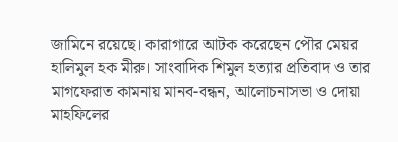জামিনে রয়েছে। কারাগারে আটক করেছেন পৌর মেয়র হালিমুল হক মীরু। সাংবাদিক শিমুল হত্যার প্রতিবাদ ও তার মাগফেরাত কামনায় মানব-বন্ধন, আলোচনাসভা ও দোয়া মাহফিলের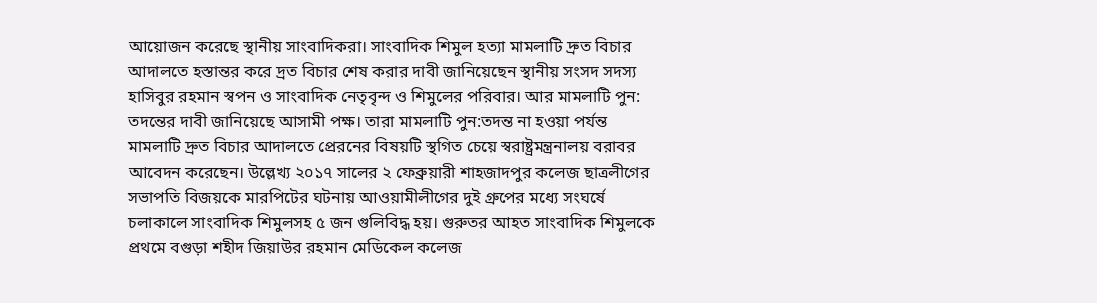আয়োজন করেছে স্থানীয় সাংবাদিকরা। সাংবাদিক শিমুল হত্যা মামলাটি দ্রুত বিচার আদালতে হস্তান্তর করে দ্রত বিচার শেষ করার দাবী জানিয়েছেন স্থানীয় সংসদ সদস্য হাসিবুর রহমান স্বপন ও সাংবাদিক নেতৃবৃন্দ ও শিমুলের পরিবার। আর মামলাটি পুন: তদন্তের দাবী জানিয়েছে আসামী পক্ষ। তারা মামলাটি পুন:তদন্ত না হওয়া পর্যন্ত মামলাটি দ্রুত বিচার আদালতে প্রেরনের বিষয়টি স্থগিত চেয়ে স্বরাষ্ট্রমন্ত্রনালয় বরাবর আবেদন করেছেন। উল্লেখ্য ২০১৭ সালের ২ ফেব্রুয়ারী শাহজাদপুর কলেজ ছাত্রলীগের সভাপতি বিজয়কে মারপিটের ঘটনায় আওয়ামীলীগের দুই গ্রুপের মধ্যে সংঘর্ষে চলাকালে সাংবাদিক শিমুলসহ ৫ জন গুলিবিদ্ধ হয়। গুরুতর আহত সাংবাদিক শিমুলকে প্রথমে বগুড়া শহীদ জিয়াউর রহমান মেডিকেল কলেজ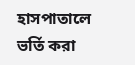হাসপাতালে ভর্তি করা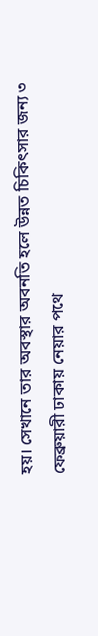হয়। সেখানে তার অবস্থার অবনতি হলে উন্নত চিকিৎসার জন্য ৩ ফেব্রুয়ারী ঢাকায় নেয়ার পথে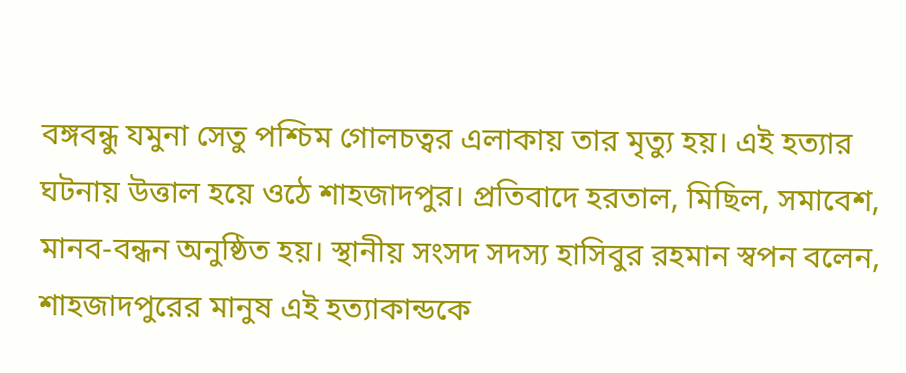বঙ্গবন্ধু যমুনা সেতু পশ্চিম গোলচত্বর এলাকায় তার মৃত্যু হয়। এই হত্যার ঘটনায় উত্তাল হয়ে ওঠে শাহজাদপুর। প্রতিবাদে হরতাল, মিছিল, সমাবেশ, মানব-বন্ধন অনুষ্ঠিত হয়। স্থানীয় সংসদ সদস্য হাসিবুর রহমান স্বপন বলেন, শাহজাদপুরের মানুষ এই হত্যাকান্ডকে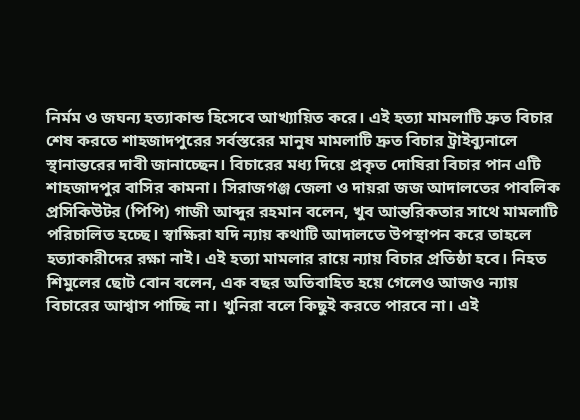নির্মম ও জঘন্য হত্যাকান্ড হিসেবে আখ্যায়িত করে। এই হত্যা মামলাটি দ্রুত বিচার শেষ করতে শাহজাদপুরের সর্বস্তরের মানুষ মামলাটি দ্রুত বিচার ট্রাইব্যুনালে স্থানান্তরের দাবী জানাচ্ছেন। বিচারের মধ্য দিয়ে প্রকৃত দোষিরা বিচার পান এটি শাহজাদপুর বাসির কামনা। সিরাজগঞ্জ জেলা ও দায়রা জজ আদালতের পাবলিক প্রসিকিউটর (পিপি) গাজী আব্দুর রহমান বলেন, খুব আন্তরিকতার সাথে মামলাটি পরিচালিত হচ্ছে। স্বাক্ষিরা যদি ন্যায় কথাটি আদালতে উপস্থাপন করে তাহলে হত্যাকারীদের রক্ষা নাই। এই হত্যা মামলার রায়ে ন্যায় বিচার প্রতিষ্ঠা হবে। নিহত শিমুলের ছোট বোন বলেন, এক বছর অতিবাহিত হয়ে গেলেও আজও ন্যায় বিচারের আশ্বাস পাচ্ছি না। খুনিরা বলে কিছুই করতে পারবে না। এই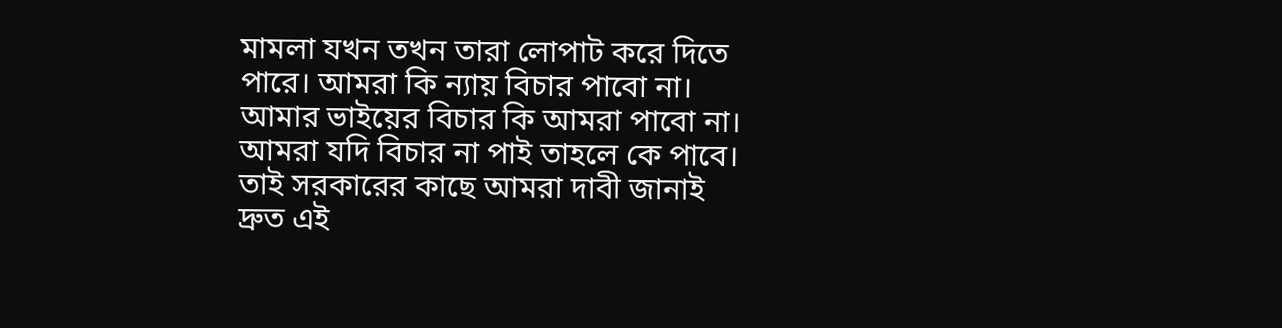মামলা যখন তখন তারা লোপাট করে দিতে পারে। আমরা কি ন্যায় বিচার পাবো না। আমার ভাইয়ের বিচার কি আমরা পাবো না। আমরা যদি বিচার না পাই তাহলে কে পাবে। তাই সরকারের কাছে আমরা দাবী জানাই দ্রুত এই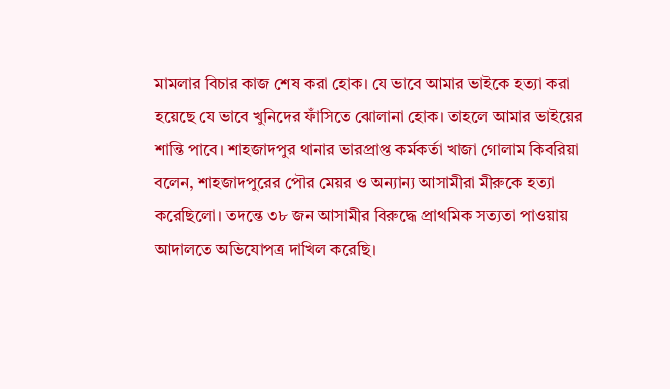মামলার বিচার কাজ শেষ করা হোক। যে ভাবে আমার ভাইকে হত্যা করা হয়েছে যে ভাবে খুনিদের ফাঁসিতে ঝোলানা হোক। তাহলে আমার ভাইয়ের শান্তি পাবে। শাহজাদপুর থানার ভারপ্রাপ্ত কর্মকর্তা খাজা গোলাম কিবরিয়া বলেন, শাহজাদপুরের পৌর মেয়র ও অন্যান্য আসামীরা মীরুকে হত্যা করেছিলো। তদন্তে ৩৮ জন আসামীর বিরুদ্ধে প্রাথমিক সত্যতা পাওয়ায় আদালতে অভিযোপত্র দাখিল করেছি।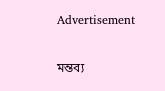Advertisement

মন্তব্য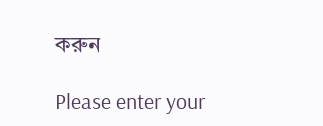করুন

Please enter your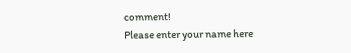comment!
Please enter your name here